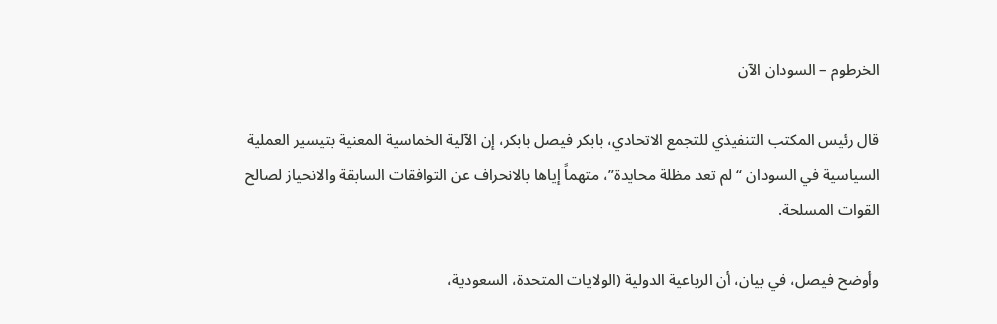الخرطوم – السودان الآن

قال رئيس المكتب التنفيذي للتجمع الاتحادي، بابكر فيصل بابكر، إن الآلية الخماسية المعنية بتيسير العملية السياسية في السودان “لم تعد مظلة محايدة”، متهماً إياها بالانحراف عن التوافقات السابقة والانحياز لصالح القوات المسلحة.

وأوضح فيصل، في بيان، أن الرباعية الدولية (الولايات المتحدة، السعودية،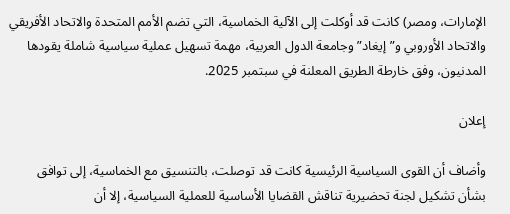الإمارات، ومصر) كانت قد أوكلت إلى الآلية الخماسية، التي تضم الأمم المتحدة والاتحاد الأفريقي والاتحاد الأوروبي و”إيغاد” وجامعة الدول العربية، مهمة تسهيل عملية سياسية شاملة يقودها المدنيون، وفق خارطة الطريق المعلنة في سبتمبر 2025.

إعلان

وأضاف أن القوى السياسية الرئيسية كانت قد توصلت، بالتنسيق مع الخماسية، إلى توافق بشأن تشكيل لجنة تحضيرية تناقش القضايا الأساسية للعملية السياسية، إلا أن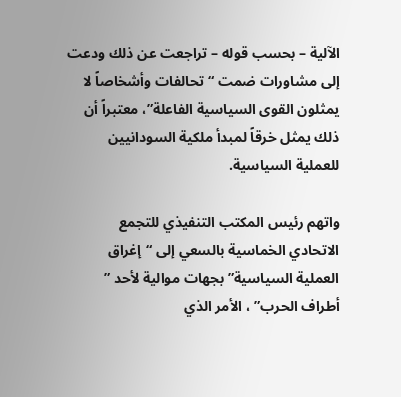الآلية – بحسب قوله – تراجعت عن ذلك ودعت إلى مشاورات ضمت “تحالفات وأشخاصاً لا يمثلون القوى السياسية الفاعلة”، معتبراً أن ذلك يمثل خرقاً لمبدأ ملكية السودانيين للعملية السياسية.

واتهم رئيس المكتب التنفيذي للتجمع الاتحادي الخماسية بالسعي إلى “إغراق العملية السياسية” بجهات موالية لأحد ” أطراف الحرب” ، الأمر الذي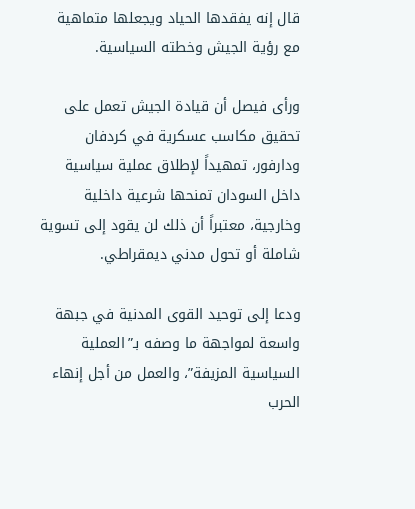قال إنه يفقدها الحياد ويجعلها متماهية مع رؤية الجيش وخطته السياسية.

ورأى فيصل أن قيادة الجيش تعمل على تحقيق مكاسب عسكرية في كردفان ودارفور، تمهيداً لإطلاق عملية سياسية داخل السودان تمنحها شرعية داخلية وخارجية، معتبراً أن ذلك لن يقود إلى تسوية شاملة أو تحول مدني ديمقراطي.

ودعا إلى توحيد القوى المدنية في جبهة واسعة لمواجهة ما وصفه بـ”العملية السياسية المزيفة”، والعمل من أجل إنهاء الحرب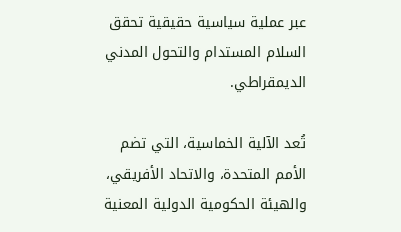عبر عملية سياسية حقيقية تحقق السلام المستدام والتحول المدني الديمقراطي.

تُعد الآلية الخماسية، التي تضم الأمم المتحدة، والاتحاد الأفريقي، والهيئة الحكومية الدولية المعنية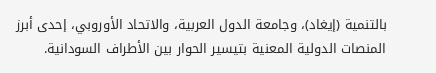بالتنمية (إيغاد)، وجامعة الدول العربية، والاتحاد الأوروبي، إحدى أبرز المنصات الدولية المعنية بتيسير الحوار بين الأطراف السودانية.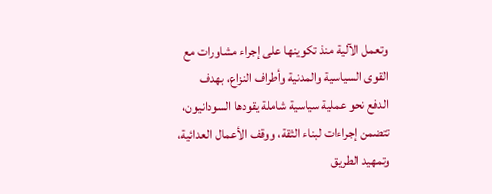وتعمل الآلية منذ تكوينها على إجراء مشاورات مع القوى السياسية والمدنية وأطراف النزاع، بهدف الدفع نحو عملية سياسية شاملة يقودها السودانيون، تتضمن إجراءات لبناء الثقة، ووقف الأعمال العدائية، وتمهيد الطريق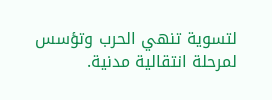لتسوية تنهي الحرب وتؤسس لمرحلة انتقالية مدنية.